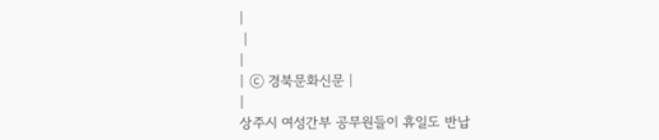|
 |
|
| ⓒ 경북문화신문 |
|
상주시 여성간부 공무원들이 휴일도 반납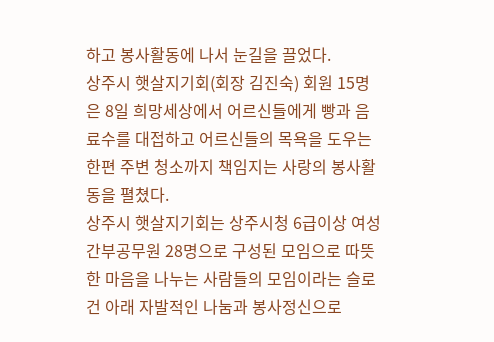하고 봉사활동에 나서 눈길을 끌었다.
상주시 햇살지기회(회장 김진숙) 회원 15명은 8일 희망세상에서 어르신들에게 빵과 음료수를 대접하고 어르신들의 목욕을 도우는 한편 주변 청소까지 책임지는 사랑의 봉사활동을 펼쳤다.
상주시 햇살지기회는 상주시청 6급이상 여성간부공무원 28명으로 구성된 모임으로 따뜻한 마음을 나누는 사람들의 모임이라는 슬로건 아래 자발적인 나눔과 봉사정신으로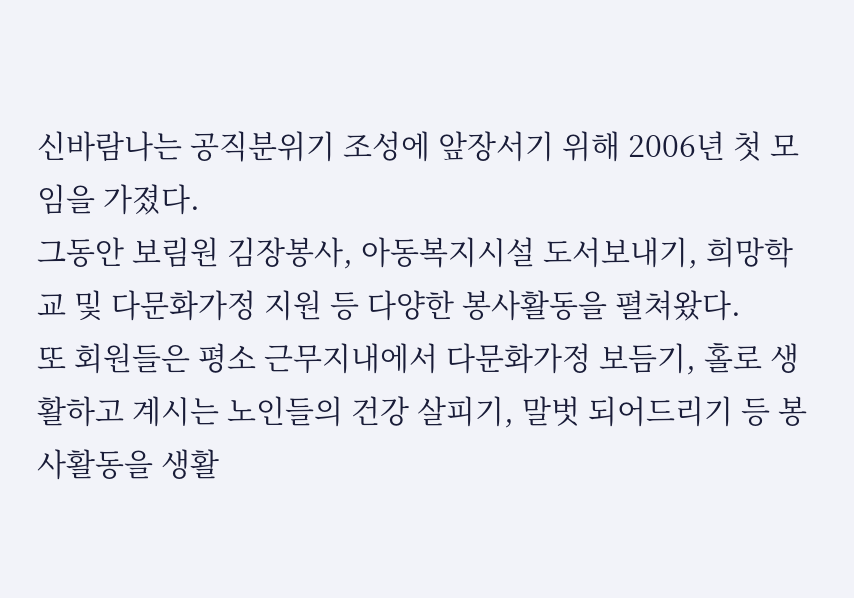신바람나는 공직분위기 조성에 앞장서기 위해 2006년 첫 모임을 가졌다.
그동안 보림원 김장봉사, 아동복지시설 도서보내기, 희망학교 및 다문화가정 지원 등 다양한 봉사활동을 펼쳐왔다.
또 회원들은 평소 근무지내에서 다문화가정 보듬기, 홀로 생활하고 계시는 노인들의 건강 살피기, 말벗 되어드리기 등 봉사활동을 생활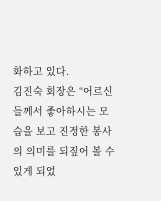화하고 있다.
김진숙 회장은 “어르신들께서 좋아하시는 모습을 보고 진정한 봉사의 의미를 되짚어 볼 수 있게 되었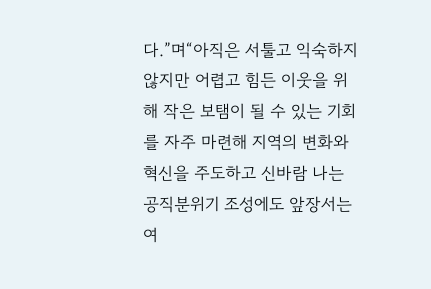다.”며“아직은 서툴고 익숙하지 않지만 어렵고 힘든 이웃을 위해 작은 보탬이 될 수 있는 기회를 자주 마련해 지역의 변화와 혁신을 주도하고 신바람 나는 공직분위기 조성에도 앞장서는 여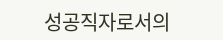성공직자로서의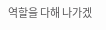역할을 다해 나가겠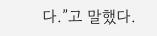다.”고 말했다.